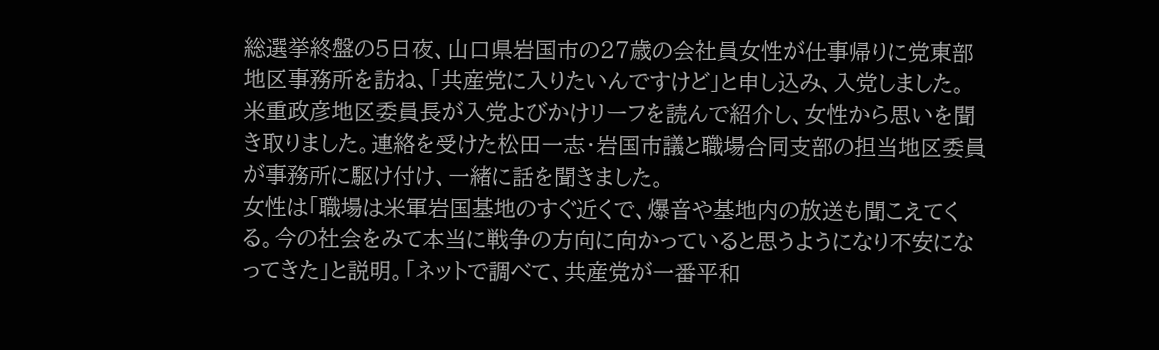総選挙終盤の5日夜、山口県岩国市の27歳の会社員女性が仕事帰りに党東部地区事務所を訪ね、「共産党に入りたいんですけど」と申し込み、入党しました。
米重政彦地区委員長が入党よびかけリーフを読んで紹介し、女性から思いを聞き取りました。連絡を受けた松田一志・岩国市議と職場合同支部の担当地区委員が事務所に駆け付け、一緒に話を聞きました。
女性は「職場は米軍岩国基地のすぐ近くで、爆音や基地内の放送も聞こえてくる。今の社会をみて本当に戦争の方向に向かっていると思うようになり不安になってきた」と説明。「ネットで調べて、共産党が一番平和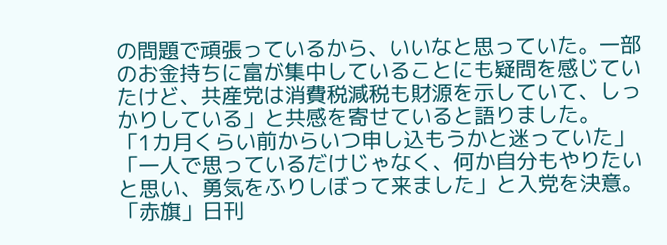の問題で頑張っているから、いいなと思っていた。一部のお金持ちに富が集中していることにも疑問を感じていたけど、共産党は消費税減税も財源を示していて、しっかりしている」と共感を寄せていると語りました。
「1カ月くらい前からいつ申し込もうかと迷っていた」「一人で思っているだけじゃなく、何か自分もやりたいと思い、勇気をふりしぼって来ました」と入党を決意。「赤旗」日刊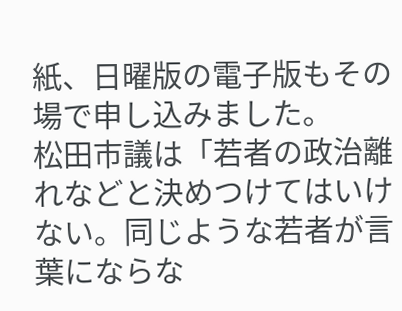紙、日曜版の電子版もその場で申し込みました。
松田市議は「若者の政治離れなどと決めつけてはいけない。同じような若者が言葉にならな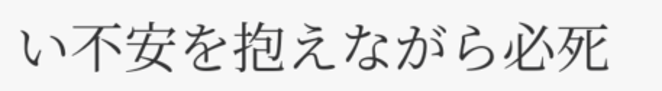い不安を抱えながら必死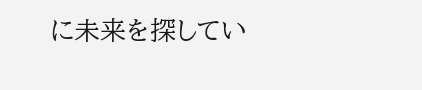に未来を探してい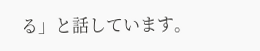る」と話しています。